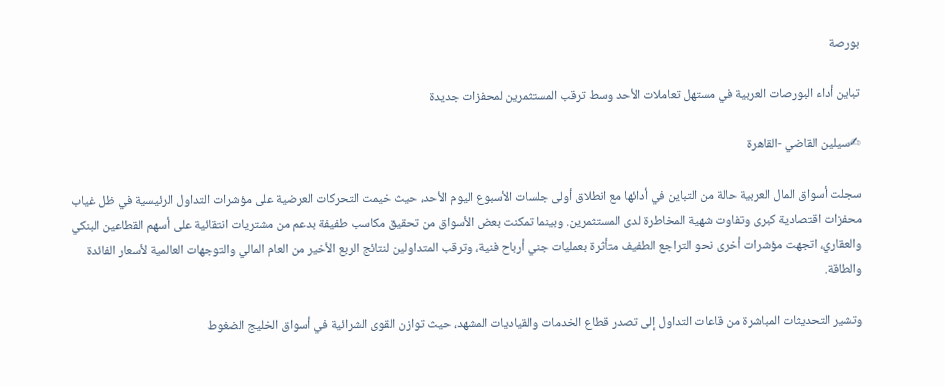بورصة

تباين أداء البورصات العربية في مستهل تعاملات الأحد وسط ترقب المستثمرين لمحفزات جديدة

✍سيلين القاضي -القاهرة

سجلت أسواق المال العربية حالة من التباين في أدائها مع انطلاق أولى جلسات الأسبوع اليوم الأحد، حيث خيمت التحركات العرضية على مؤشرات التداول الرئيسية في ظل غياب محفزات اقتصادية كبرى وتفاوت شهية المخاطرة لدى المستثمرين. وبينما تمكنت بعض الأسواق من تحقيق مكاسب طفيفة بدعم من مشتريات انتقائية على أسهم القطاعين البنكي والعقاري، اتجهت مؤشرات أخرى نحو التراجع الطفيف متأثرة بعمليات جني أرباح فنية، وترقب المتداولين لنتائج الربع الأخير من العام المالي والتوجهات العالمية لأسعار الفائدة والطاقة.

وتشير التحديثات المباشرة من قاعات التداول إلى تصدر قطاع الخدمات والقياديات المشهد، حيث توازن القوى الشرائية في أسواق الخليج الضغوط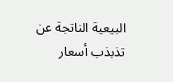البيعية الناتجة عن تذبذب أسعار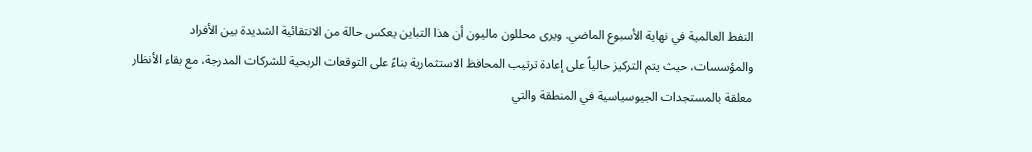النفط العالمية في نهاية الأسبوع الماضي. ويرى محللون ماليون أن هذا التباين يعكس حالة من الانتقائية الشديدة بين الأفراد والمؤسسات، حيث يتم التركيز حالياً على إعادة ترتيب المحافظ الاستثمارية بناءً على التوقعات الربحية للشركات المدرجة، مع بقاء الأنظار معلقة بالمستجدات الجيوسياسية في المنطقة والتي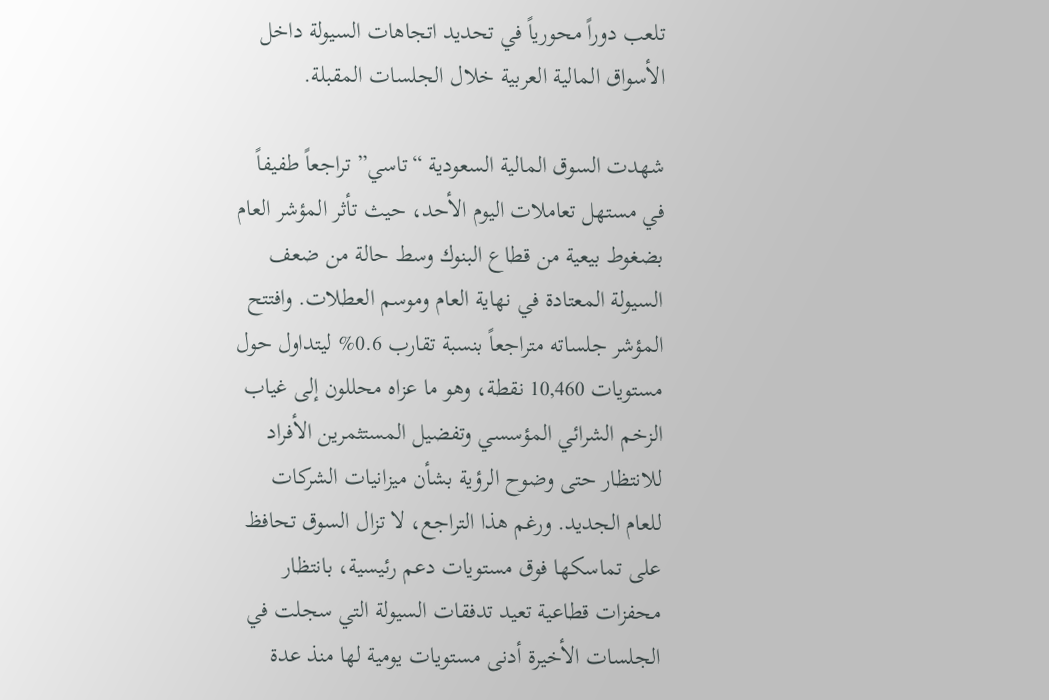تلعب دوراً محورياً في تحديد اتجاهات السيولة داخل الأسواق المالية العربية خلال الجلسات المقبلة.

شهدت السوق المالية السعودية “تاسي” تراجعاً طفيفاً في مستهل تعاملات اليوم الأحد، حيث تأثر المؤشر العام بضغوط بيعية من قطاع البنوك وسط حالة من ضعف السيولة المعتادة في نهاية العام وموسم العطلات. وافتتح المؤشر جلساته متراجعاً بنسبة تقارب 0.6% ليتداول حول مستويات 10,460 نقطة، وهو ما عزاه محللون إلى غياب الزخم الشرائي المؤسسي وتفضيل المستثمرين الأفراد للانتظار حتى وضوح الرؤية بشأن ميزانيات الشركات للعام الجديد. ورغم هذا التراجع، لا تزال السوق تحافظ على تماسكها فوق مستويات دعم رئيسية، بانتظار محفزات قطاعية تعيد تدفقات السيولة التي سجلت في الجلسات الأخيرة أدنى مستويات يومية لها منذ عدة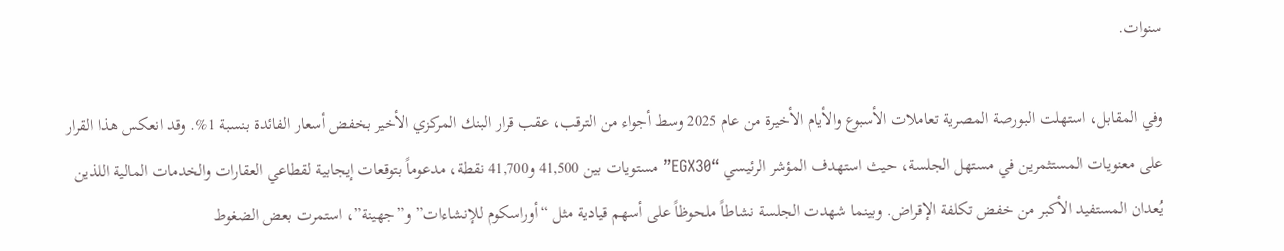سنوات.

وفي المقابل، استهلت البورصة المصرية تعاملات الأسبوع والأيام الأخيرة من عام 2025 وسط أجواء من الترقب، عقب قرار البنك المركزي الأخير بخفض أسعار الفائدة بنسبة 1%. وقد انعكس هذا القرار على معنويات المستثمرين في مستهل الجلسة، حيث استهدف المؤشر الرئيسي “EGX30” مستويات بين 41,500 و41,700 نقطة، مدعوماً بتوقعات إيجابية لقطاعي العقارات والخدمات المالية اللذين يُعدان المستفيد الأكبر من خفض تكلفة الإقراض. وبينما شهدت الجلسة نشاطاً ملحوظاً على أسهم قيادية مثل “أوراسكوم للإنشاءات” و”جهينة”، استمرت بعض الضغوط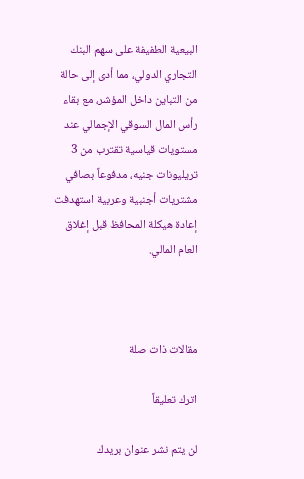البيعية الطفيفة على سهم البنك التجاري الدولي، مما أدى إلى حالة من التباين داخل المؤشر، مع بقاء رأس المال السوقي الإجمالي عند مستويات قياسية تقترب من 3 تريليونات جنيه، مدفوعاً بصافي مشتريات أجنبية وعربية استهدفت إعادة هيكلة المحافظ قبل إغلاق العام المالي.



مقالات ذات صلة

اترك تعليقاً

لن يتم نشر عنوان بريدك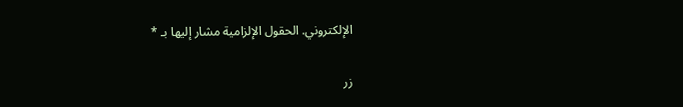الإلكتروني. الحقول الإلزامية مشار إليها بـ *

زر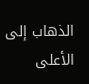الذهاب إلى الأعلى